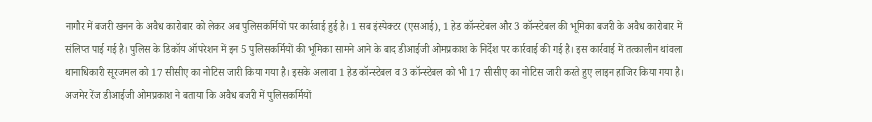नागौर में बजरी खनन के अवैध कारोबार को लेकर अब पुलिसकर्मियों पर कार्रवाई हुई है। 1 सब इंस्पेक्टर (एसआई), 1 हेड कॉन्स्टेबल और 3 कॉन्स्टेबल की भूमिका बजरी के अवैध कारोबार में संलिप्त पाई गई है। पुलिस के डिकॉय ऑपरेशन में इन 5 पुलिसकर्मियों की भूमिका सामने आने के बाद डीआईजी ओमप्रकाश के निर्देश पर कार्रवाई की गई है। इस कार्रवाई में तत्कालीन थांवला थानाधिकारी सूरजमल को 17 सीसीए का नोटिस जारी किया गया है। इसके अलावा 1 हेड कॉन्स्टेबल व 3 कॉन्स्टेबल को भी 17 सीसीए का नोटिस जारी करते हुए लाइन हाजिर किया गया है। अजमेर रेंज डीआईजी ओमप्रकाश ने बताया कि अवैध बजरी में पुलिसकर्मियों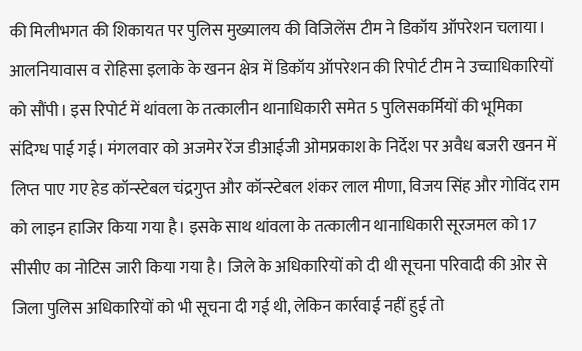की मिलीभगत की शिकायत पर पुलिस मुख्यालय की विजिलेंस टीम ने डिकॉय ऑपरेशन चलाया। आलनियावास व रोहिसा इलाके के खनन क्षेत्र में डिकॉय ऑपरेशन की रिपोर्ट टीम ने उच्चाधिकारियों को सौंपी। इस रिपोर्ट में थांवला के तत्कालीन थानाधिकारी समेत 5 पुलिसकर्मियों की भूमिका संदिग्ध पाई गई। मंगलवार को अजमेर रेंज डीआईजी ओमप्रकाश के निर्देश पर अवैध बजरी खनन में लिप्त पाए गए हेड कॉन्स्टेबल चंद्रगुप्त और कॉन्स्टेबल शंकर लाल मीणा, विजय सिंह और गोविंद राम को लाइन हाजिर किया गया है। इसके साथ थांवला के तत्कालीन थानाधिकारी सूरजमल को 17 सीसीए का नोटिस जारी किया गया है। जिले के अधिकारियों को दी थी सूचना परिवादी की ओर से जिला पुलिस अधिकारियों को भी सूचना दी गई थी, लेकिन कार्रवाई नहीं हुई तो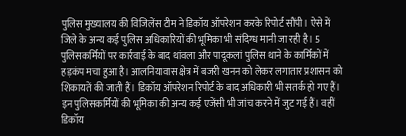पुलिस मुख्यालय की विजिलेंस टीम ने डिकॉय ऑपरेशन करके रिपोर्ट सौंपी। ऐसे में जिले के अन्य कई पुलिस अधिकारियों की भूमिका भी संदिग्ध मानी जा रही है। 5 पुलिसकर्मियों पर कार्रवाई के बाद थांवला और पादूकलां पुलिस थाने के कार्मिकों में हड़कंप मचा हुआ है। आलनियावास क्षेत्र में बजरी खनन को लेकर लगातार प्रशासन को शिकायतें की जाती हैं। डिकॉय ऑपरेशन रिपोर्ट के बाद अधिकारी भी सतर्क हो गए हैं। इन पुलिसकर्मियों की भूमिका की अन्य कई एजेंसी भी जांच करने में जुट गई हैं। वहीं डिकॉय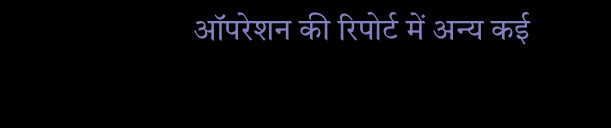ऑपरेशन की रिपोर्ट में अन्य कई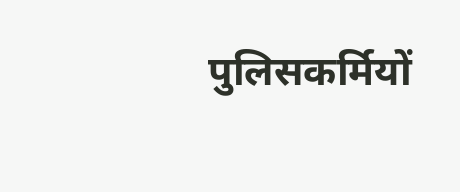पुलिसकर्मियों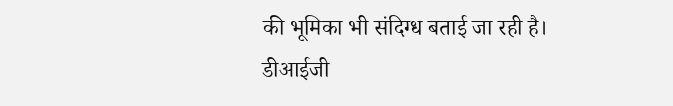की भूमिका भी संदिग्ध बताई जा रही है। डीआईजी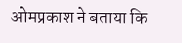ओमप्रकाश ने बताया कि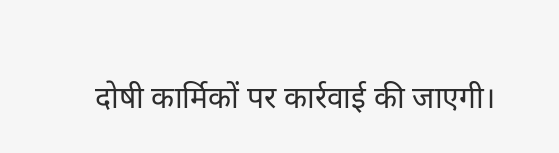दोषी कार्मिकों पर कार्रवाई की जाएगी।